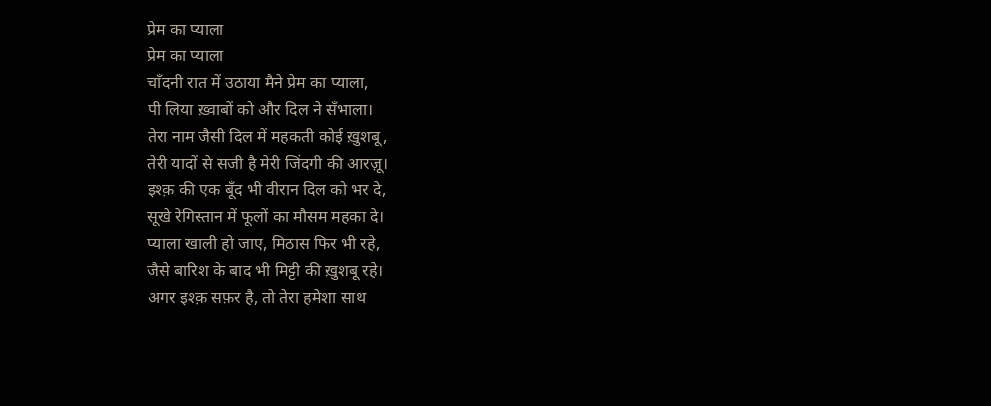प्रेम का प्याला
प्रेम का प्याला
चाँदनी रात में उठाया मैने प्रेम का प्याला,
पी लिया ख़्वाबों को और दिल ने सँभाला।
तेरा नाम जैसी दिल में महकती कोई ख़ुशबू,
तेरी यादों से सजी है मेरी जिंदगी की आरज़ू।
इश्क़ की एक बूँद भी वीरान दिल को भर दे,
सूखे रेगिस्तान में फूलों का मौसम महका दे।
प्याला खाली हो जाए, मिठास फिर भी रहे,
जैसे बारिश के बाद भी मिट्टी की ख़ुशबू रहे।
अगर इश्क़ सफ़र है, तो तेरा हमेशा साथ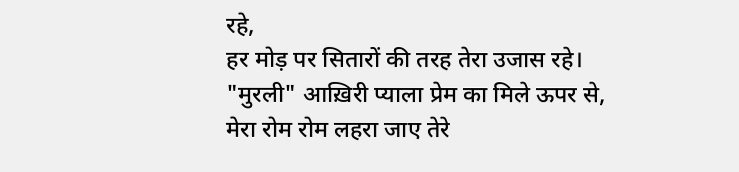रहे,
हर मोड़ पर सितारों की तरह तेरा उजास रहे।
"मुरली" आख़िरी प्याला प्रेम का मिले ऊपर से,
मेरा रोम रोम लहरा जाए तेरे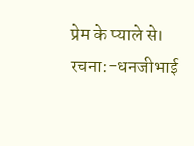प्रेम के प्याले से।
रचना:-धनजीभाई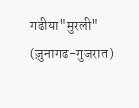गढीया"मुरली" (ज़ुनागढ-गुजरात)